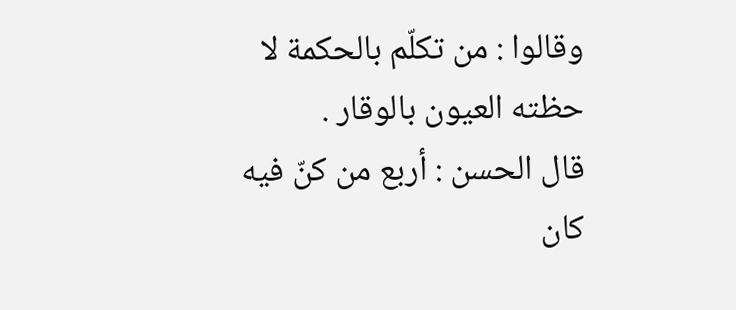وقالوا : من تكلّم بالحكمة لا حظته العيون بالوقار .
قال الحسن : أربع من كنّ فيه كان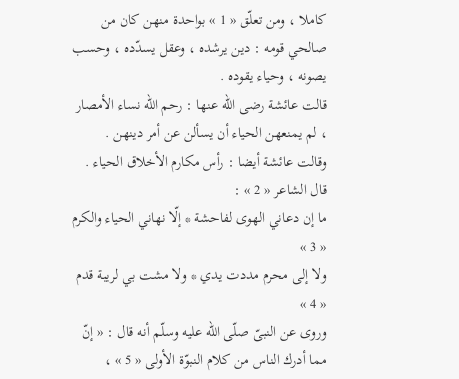كاملا ، ومن تعلّق « 1 » بواحدة منهن كان من صالحي قومه : دين يرشده ، وعقل يسدّده ، وحسب يصونه ، وحياء يقوده .
قالت عائشة رضى اللّه عنها : رحم اللّه نساء الأمصار ، لم يمنعهن الحياء أن يسألن عن أمر دينهن .
وقالت عائشة أيضا : رأس مكارم الأخلاق الحياء .
قال الشاعر « 2 » :
ما إن دعاني الهوى لفاحشة * إلّا نهاني الحياء والكرم « 3 »
ولا إلى محرم مددت يدي * ولا مشت بي لريبة قدم « 4 »
وروى عن النبىّ صلّى اللّه عليه وسلّم أنه قال : « إنّ مما أدرك الناس من كلام النبوّة الأولى « 5 » ،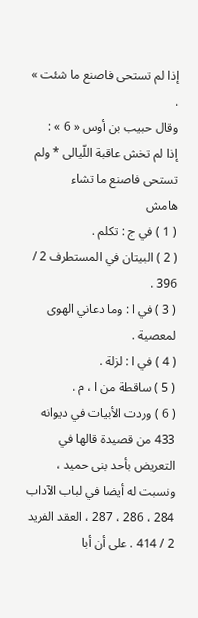إذا لم تستحى فاصنع ما شئت » .
وقال حبيب بن أوس « 6 » :
إذا لم تخش عاقبة اللّيالى * ولم تستحى فاصنع ما تشاء
هامش
( 1 ) في ج : تكلم .
( 2 ) البيتان في المستطرف 2 / 396 .
( 3 ) في ا : وما دعاني الهوى لمعصية .
( 4 ) في ا : لزلة .
( 5 ) ساقطة من ا ، م .
( 6 ) وردت الأبيات في ديوانه 433 من قصيدة قالها في التعريض بأحد بنى حميد ، ونسبت له أيضا في لباب الآداب 284 ، 286 ، 287 ، العقد الفريد 2 / 414 . على أن أبا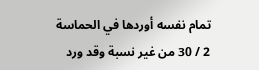تمام نفسه أوردها في الحماسة 2 / 30 من غير نسبة وقد ورد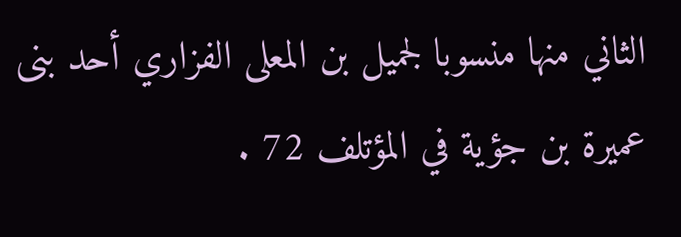الثاني منها منسوبا لجميل بن المعلى الفزاري أحد بنى عميرة بن جؤية في المؤتلف 72 .